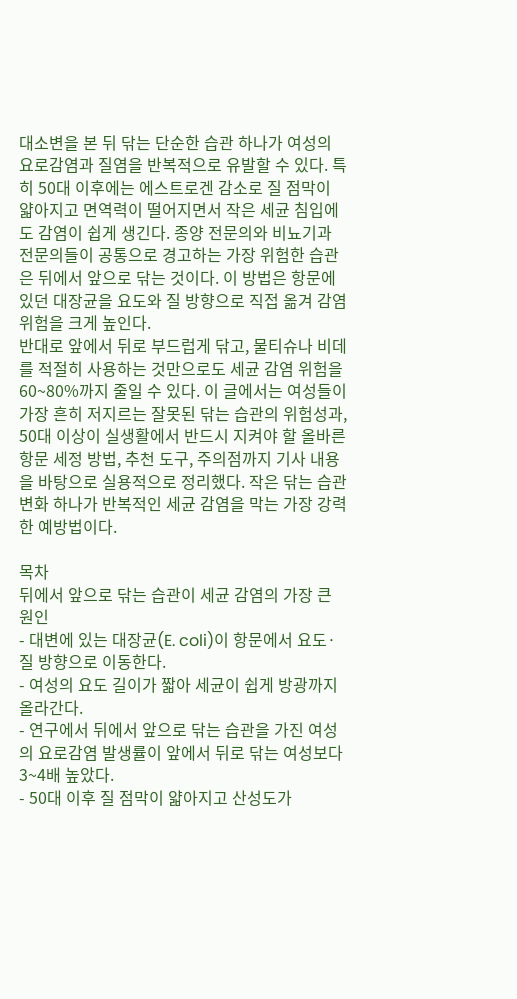대소변을 본 뒤 닦는 단순한 습관 하나가 여성의 요로감염과 질염을 반복적으로 유발할 수 있다. 특히 50대 이후에는 에스트로겐 감소로 질 점막이 얇아지고 면역력이 떨어지면서 작은 세균 침입에도 감염이 쉽게 생긴다. 종양 전문의와 비뇨기과 전문의들이 공통으로 경고하는 가장 위험한 습관은 뒤에서 앞으로 닦는 것이다. 이 방법은 항문에 있던 대장균을 요도와 질 방향으로 직접 옮겨 감염 위험을 크게 높인다.
반대로 앞에서 뒤로 부드럽게 닦고, 물티슈나 비데를 적절히 사용하는 것만으로도 세균 감염 위험을 60~80%까지 줄일 수 있다. 이 글에서는 여성들이 가장 흔히 저지르는 잘못된 닦는 습관의 위험성과, 50대 이상이 실생활에서 반드시 지켜야 할 올바른 항문 세정 방법, 추천 도구, 주의점까지 기사 내용을 바탕으로 실용적으로 정리했다. 작은 닦는 습관 변화 하나가 반복적인 세균 감염을 막는 가장 강력한 예방법이다.

목차
뒤에서 앞으로 닦는 습관이 세균 감염의 가장 큰 원인
- 대변에 있는 대장균(E. coli)이 항문에서 요도·질 방향으로 이동한다.
- 여성의 요도 길이가 짧아 세균이 쉽게 방광까지 올라간다.
- 연구에서 뒤에서 앞으로 닦는 습관을 가진 여성의 요로감염 발생률이 앞에서 뒤로 닦는 여성보다 3~4배 높았다.
- 50대 이후 질 점막이 얇아지고 산성도가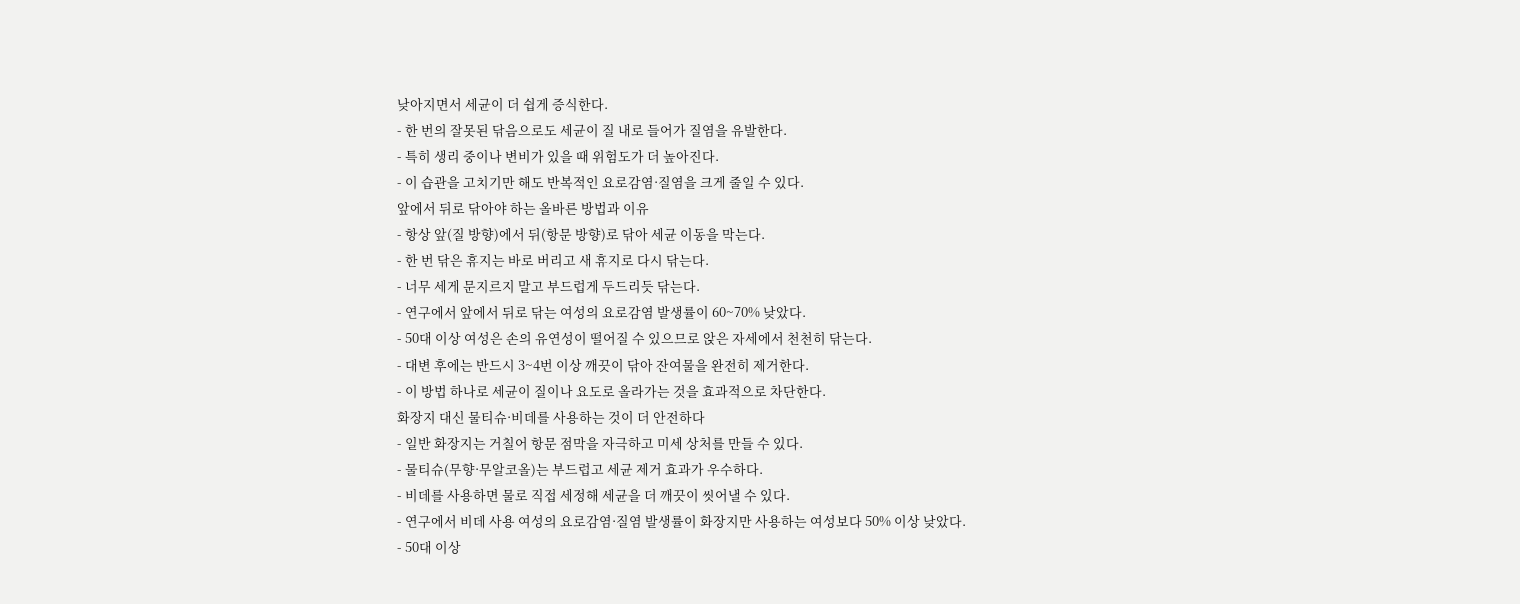낮아지면서 세균이 더 쉽게 증식한다.
- 한 번의 잘못된 닦음으로도 세균이 질 내로 들어가 질염을 유발한다.
- 특히 생리 중이나 변비가 있을 때 위험도가 더 높아진다.
- 이 습관을 고치기만 해도 반복적인 요로감염·질염을 크게 줄일 수 있다.
앞에서 뒤로 닦아야 하는 올바른 방법과 이유
- 항상 앞(질 방향)에서 뒤(항문 방향)로 닦아 세균 이동을 막는다.
- 한 번 닦은 휴지는 바로 버리고 새 휴지로 다시 닦는다.
- 너무 세게 문지르지 말고 부드럽게 두드리듯 닦는다.
- 연구에서 앞에서 뒤로 닦는 여성의 요로감염 발생률이 60~70% 낮았다.
- 50대 이상 여성은 손의 유연성이 떨어질 수 있으므로 앉은 자세에서 천천히 닦는다.
- 대변 후에는 반드시 3~4번 이상 깨끗이 닦아 잔여물을 완전히 제거한다.
- 이 방법 하나로 세균이 질이나 요도로 올라가는 것을 효과적으로 차단한다.
화장지 대신 물티슈·비데를 사용하는 것이 더 안전하다
- 일반 화장지는 거칠어 항문 점막을 자극하고 미세 상처를 만들 수 있다.
- 물티슈(무향·무알코올)는 부드럽고 세균 제거 효과가 우수하다.
- 비데를 사용하면 물로 직접 세정해 세균을 더 깨끗이 씻어낼 수 있다.
- 연구에서 비데 사용 여성의 요로감염·질염 발생률이 화장지만 사용하는 여성보다 50% 이상 낮았다.
- 50대 이상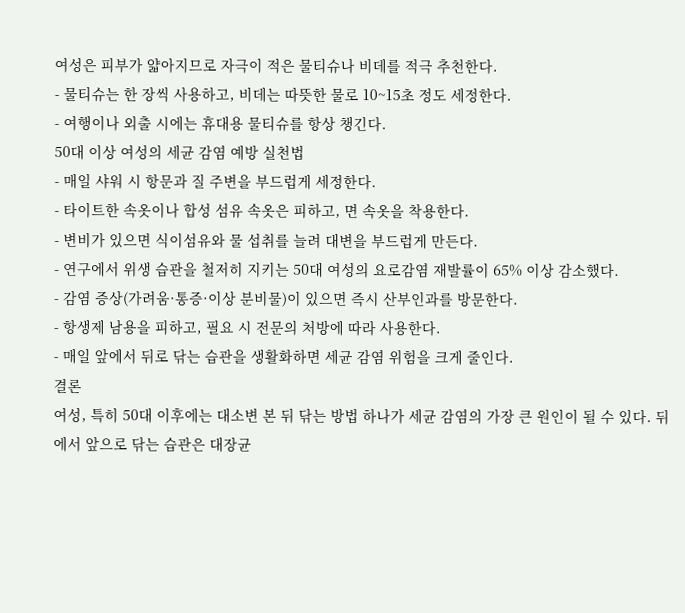여성은 피부가 얇아지므로 자극이 적은 물티슈나 비데를 적극 추천한다.
- 물티슈는 한 장씩 사용하고, 비데는 따뜻한 물로 10~15초 정도 세정한다.
- 여행이나 외출 시에는 휴대용 물티슈를 항상 챙긴다.
50대 이상 여성의 세균 감염 예방 실천법
- 매일 샤워 시 항문과 질 주변을 부드럽게 세정한다.
- 타이트한 속옷이나 합성 섬유 속옷은 피하고, 면 속옷을 착용한다.
- 변비가 있으면 식이섬유와 물 섭취를 늘려 대변을 부드럽게 만든다.
- 연구에서 위생 습관을 철저히 지키는 50대 여성의 요로감염 재발률이 65% 이상 감소했다.
- 감염 증상(가려움·통증·이상 분비물)이 있으면 즉시 산부인과를 방문한다.
- 항생제 남용을 피하고, 필요 시 전문의 처방에 따라 사용한다.
- 매일 앞에서 뒤로 닦는 습관을 생활화하면 세균 감염 위험을 크게 줄인다.
결론
여성, 특히 50대 이후에는 대소변 본 뒤 닦는 방법 하나가 세균 감염의 가장 큰 원인이 될 수 있다. 뒤에서 앞으로 닦는 습관은 대장균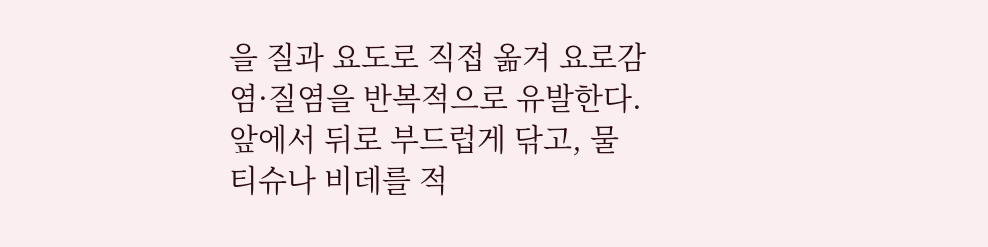을 질과 요도로 직접 옮겨 요로감염·질염을 반복적으로 유발한다. 앞에서 뒤로 부드럽게 닦고, 물티슈나 비데를 적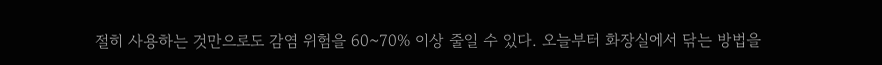절히 사용하는 것만으로도 감염 위험을 60~70% 이상 줄일 수 있다. 오늘부터 화장실에서 닦는 방법을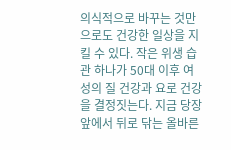의식적으로 바꾸는 것만으로도 건강한 일상을 지킬 수 있다. 작은 위생 습관 하나가 50대 이후 여성의 질 건강과 요로 건강을 결정짓는다. 지금 당장 앞에서 뒤로 닦는 올바른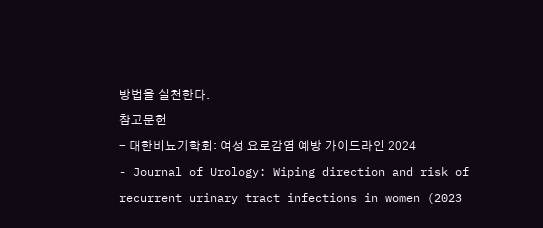방법을 실천한다.
참고문헌
- 대한비뇨기학회: 여성 요로감염 예방 가이드라인 2024
- Journal of Urology: Wiping direction and risk of recurrent urinary tract infections in women (2023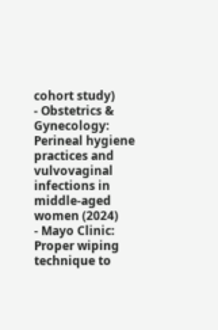cohort study)
- Obstetrics & Gynecology: Perineal hygiene practices and vulvovaginal infections in middle-aged women (2024)
- Mayo Clinic: Proper wiping technique to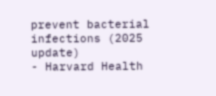prevent bacterial infections (2025 update)
- Harvard Health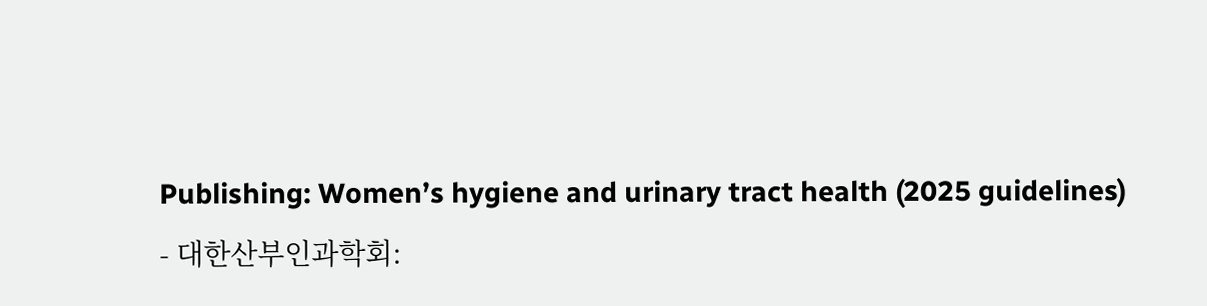Publishing: Women’s hygiene and urinary tract health (2025 guidelines)
- 대한산부인과학회: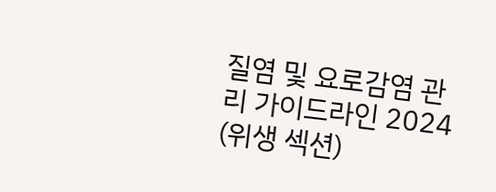질염 및 요로감염 관리 가이드라인 2024 (위생 섹션)